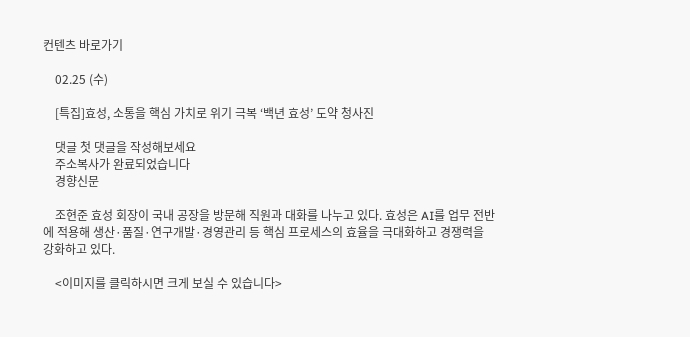컨텐츠 바로가기

    02.25 (수)

    [특집]효성, 소통을 핵심 가치로 위기 극복 ‘백년 효성’ 도약 청사진

    댓글 첫 댓글을 작성해보세요
    주소복사가 완료되었습니다
    경향신문

    조현준 효성 회장이 국내 공장을 방문해 직원과 대화를 나누고 있다. 효성은 AI를 업무 전반에 적용해 생산·품질·연구개발·경영관리 등 핵심 프로세스의 효율을 극대화하고 경쟁력을 강화하고 있다.

    <이미지를 클릭하시면 크게 보실 수 있습니다>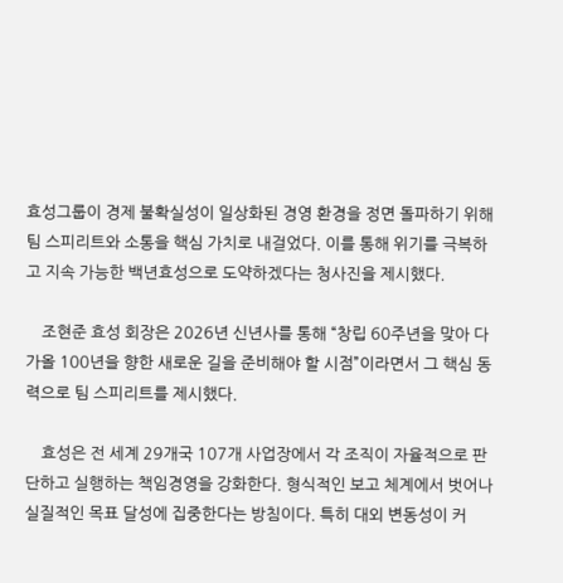효성그룹이 경제 불확실성이 일상화된 경영 환경을 정면 돌파하기 위해 팀 스피리트와 소통을 핵심 가치로 내걸었다. 이를 통해 위기를 극복하고 지속 가능한 백년효성으로 도약하겠다는 청사진을 제시했다.

    조현준 효성 회장은 2026년 신년사를 통해 “창립 60주년을 맞아 다가올 100년을 향한 새로운 길을 준비해야 할 시점”이라면서 그 핵심 동력으로 팀 스피리트를 제시했다.

    효성은 전 세계 29개국 107개 사업장에서 각 조직이 자율적으로 판단하고 실행하는 책임경영을 강화한다. 형식적인 보고 체계에서 벗어나 실질적인 목표 달성에 집중한다는 방침이다. 특히 대외 변동성이 커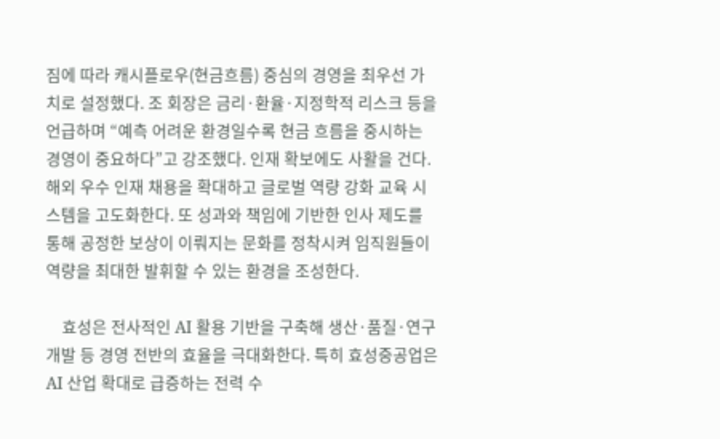짐에 따라 캐시플로우(현금흐름) 중심의 경영을 최우선 가치로 설정했다. 조 회장은 금리·환율·지정학적 리스크 등을 언급하며 “예측 어려운 환경일수록 현금 흐름을 중시하는 경영이 중요하다”고 강조했다. 인재 확보에도 사활을 건다. 해외 우수 인재 채용을 확대하고 글로벌 역량 강화 교육 시스템을 고도화한다. 또 성과와 책임에 기반한 인사 제도를 통해 공정한 보상이 이뤄지는 문화를 정착시켜 임직원들이 역량을 최대한 발휘할 수 있는 환경을 조성한다.

    효성은 전사적인 AI 활용 기반을 구축해 생산·품질·연구개발 등 경영 전반의 효율을 극대화한다. 특히 효성중공업은 AI 산업 확대로 급증하는 전력 수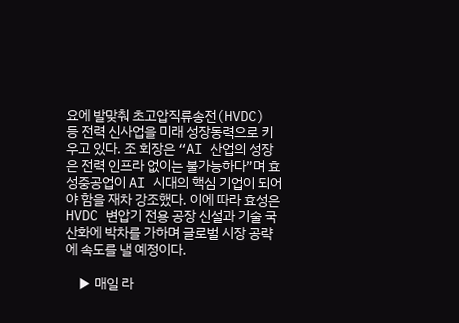요에 발맞춰 초고압직류송전(HVDC) 등 전력 신사업을 미래 성장동력으로 키우고 있다. 조 회장은 “AI 산업의 성장은 전력 인프라 없이는 불가능하다”며 효성중공업이 AI 시대의 핵심 기업이 되어야 함을 재차 강조했다. 이에 따라 효성은 HVDC 변압기 전용 공장 신설과 기술 국산화에 박차를 가하며 글로벌 시장 공략에 속도를 낼 예정이다.

    ▶ 매일 라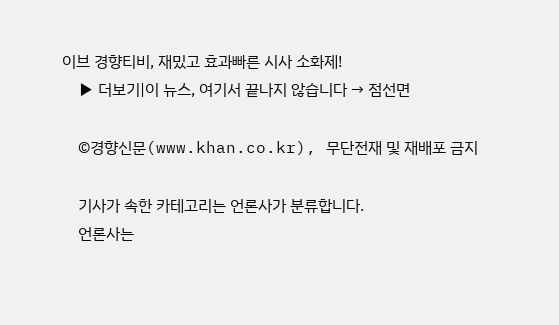이브 경향티비, 재밌고 효과빠른 시사 소화제!
    ▶ 더보기|이 뉴스, 여기서 끝나지 않습니다 → 점선면

    ©경향신문(www.khan.co.kr), 무단전재 및 재배포 금지

    기사가 속한 카테고리는 언론사가 분류합니다.
    언론사는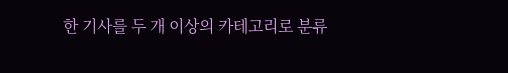한 기사를 두 개 이상의 카테고리로 분류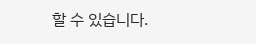할 수 있습니다.